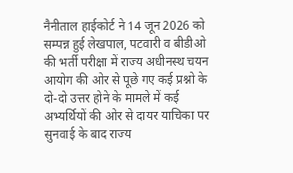नैनीताल हाईकोर्ट ने 14 जून 2026 को सम्पन्न हुई लेखपाल, पटवारी व बीडीओ की भर्ती परीक्षा में राज्य अधीनस्थ चयन आयोग की ओर से पूछे गए कई प्रश्नो के दो-दो उत्तर होने के मामले में कई अभ्यर्थियों की ओर से दायर याचिका पर सुनवाई के बाद राज्य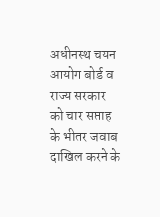अधीनस्थ चयन आयोग बोर्ड व राज्य सरकार को चार सप्ताह के भीतर जवाब दाखिल करने के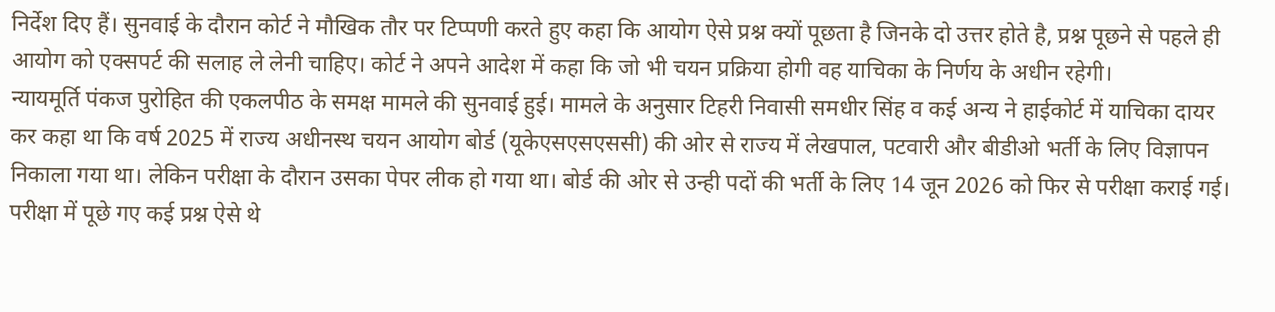निर्देश दिए हैं। सुनवाई के दौरान कोर्ट ने मौखिक तौर पर टिप्पणी करते हुए कहा कि आयोग ऐसे प्रश्न क्यों पूछता है जिनके दो उत्तर होते है, प्रश्न पूछने से पहले ही आयोग को एक्सपर्ट की सलाह ले लेनी चाहिए। कोर्ट ने अपने आदेश में कहा कि जो भी चयन प्रक्रिया होगी वह याचिका के निर्णय के अधीन रहेगी।
न्यायमूर्ति पंकज पुरोहित की एकलपीठ के समक्ष मामले की सुनवाई हुई। मामले के अनुसार टिहरी निवासी समधीर सिंह व कई अन्य ने हाईकोर्ट में याचिका दायर कर कहा था कि वर्ष 2025 में राज्य अधीनस्थ चयन आयोग बोर्ड (यूकेएसएसएससी) की ओर से राज्य में लेखपाल, पटवारी और बीडीओ भर्ती के लिए विज्ञापन निकाला गया था। लेकिन परीक्षा के दौरान उसका पेपर लीक हो गया था। बोर्ड की ओर से उन्ही पदों की भर्ती के लिए 14 जून 2026 को फिर से परीक्षा कराई गई।
परीक्षा में पूछे गए कई प्रश्न ऐसे थे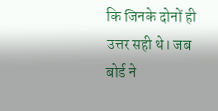कि जिनके दोनों ही उत्तर सही थे। जब बोर्ड ने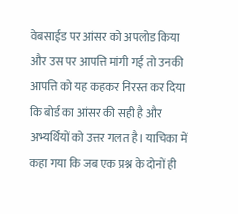वेबसाईड पर आंसर को अपलोड किया और उस पर आपत्ति मांगी गई तो उनकी आपत्ति को यह कहकर निरस्त कर दिया कि बोर्ड का आंसर की सही है और अभ्यर्थिंयों को उत्तर गलत है। याचिका में कहा गया कि जब एक प्रश्न के दोनों ही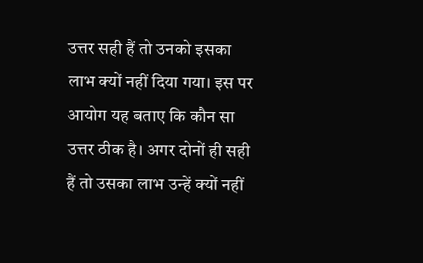उत्तर सही हैं तो उनको इसका लाभ क्यों नहीं दिया गया। इस पर आयोग यह बताए कि कौन सा उत्तर ठीक है। अगर दोनों ही सही हैं तो उसका लाभ उन्हें क्यों नहीं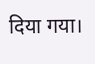दिया गया।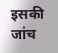इसकी जांच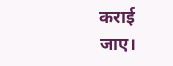कराई जाए।